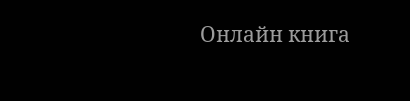Онлайн книга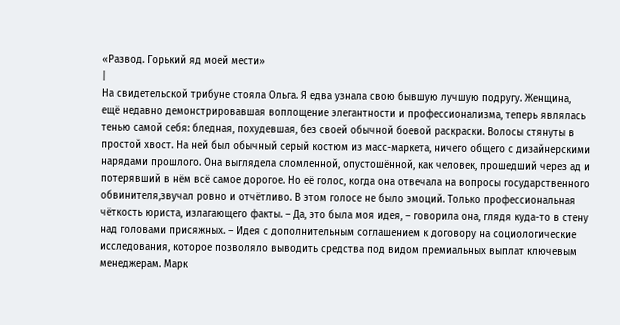«Развод. Горький яд моей мести»
|
На свидетельской трибуне стояла Ольга. Я едва узнала свою бывшую лучшую подругу. Женщина, ещё недавно демонстрировавшая воплощение элегантности и профессионализма, теперь являлась тенью самой себя: бледная, похудевшая, без своей обычной боевой раскраски. Волосы стянуты в простой хвост. На ней был обычный серый костюм из масс-маркета, ничего общего с дизайнерскими нарядами прошлого. Она выглядела сломленной, опустошённой, как человек, прошедший через ад и потерявший в нём всё самое дорогое. Но её голос, когда она отвечала на вопросы государственного обвинителя,звучал ровно и отчётливо. В этом голосе не было эмоций. Только профессиональная чёткость юриста, излагающего факты. – Да, это была моя идея, – говорила она, глядя куда-то в стену над головами присяжных. – Идея с дополнительным соглашением к договору на социологические исследования, которое позволяло выводить средства под видом премиальных выплат ключевым менеджерам. Марк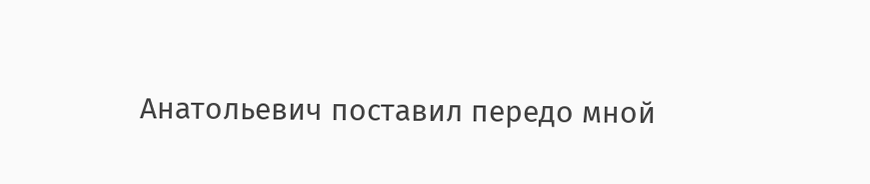Анатольевич поставил передо мной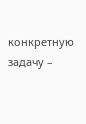конкретную задачу –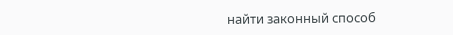найти законный способ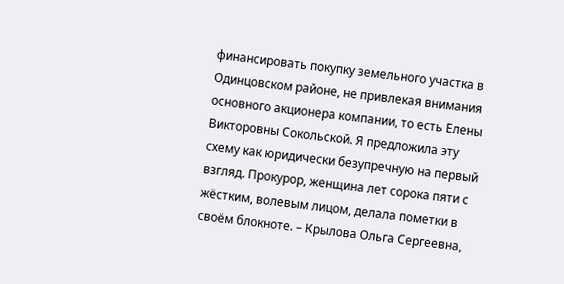финансировать покупку земельного участка в Одинцовском районе, не привлекая внимания основного акционера компании, то есть Елены Викторовны Сокольской. Я предложила эту схему как юридически безупречную на первый взгляд. Прокурор, женщина лет сорока пяти с жёстким, волевым лицом, делала пометки в своём блокноте. – Крылова Ольга Сергеевна,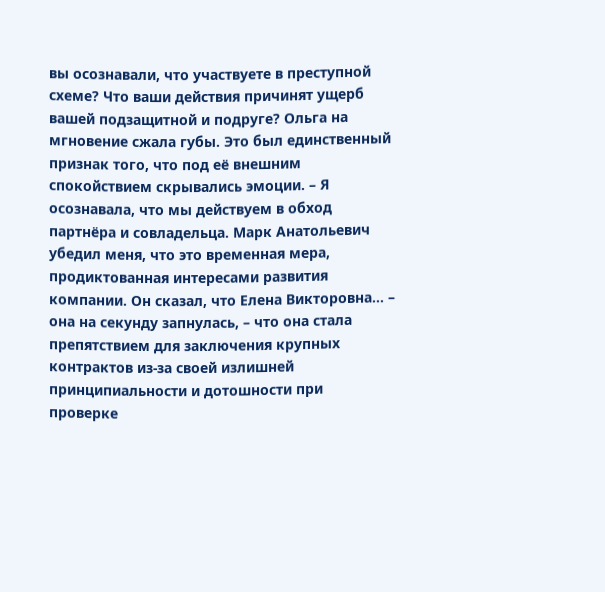вы осознавали, что участвуете в преступной схеме? Что ваши действия причинят ущерб вашей подзащитной и подруге? Ольга на мгновение сжала губы. Это был единственный признак того, что под её внешним спокойствием скрывались эмоции. – Я осознавала, что мы действуем в обход партнёра и совладельца. Марк Анатольевич убедил меня, что это временная мера, продиктованная интересами развития компании. Он сказал, что Елена Викторовна… – она на секунду запнулась, – что она стала препятствием для заключения крупных контрактов из-за своей излишней принципиальности и дотошности при проверке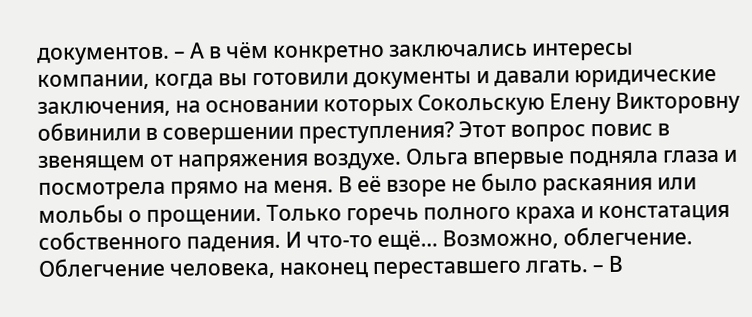документов. – А в чём конкретно заключались интересы компании, когда вы готовили документы и давали юридические заключения, на основании которых Сокольскую Елену Викторовну обвинили в совершении преступления? Этот вопрос повис в звенящем от напряжения воздухе. Ольга впервые подняла глаза и посмотрела прямо на меня. В её взоре не было раскаяния или мольбы о прощении. Только горечь полного краха и констатация собственного падения. И что-то ещё… Возможно, облегчение. Облегчение человека, наконец переставшего лгать. – В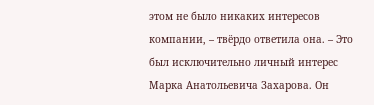этом не было никаких интересов компании, – твёрдо ответила она. – Это был исключительно личный интерес Марка Анатольевича Захарова. Он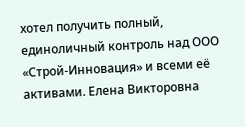хотел получить полный, единоличный контроль над ООО «Строй-Инновация» и всеми её активами. Елена Викторовна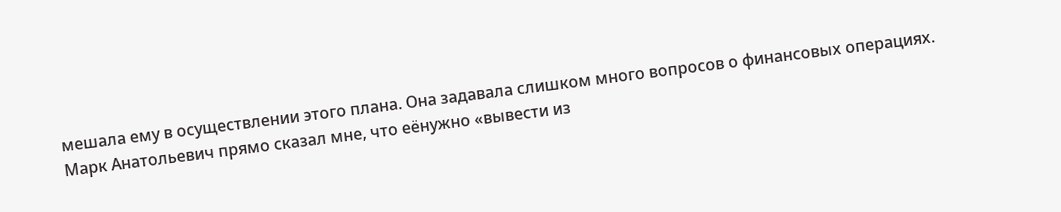мешала ему в осуществлении этого плана. Она задавала слишком много вопросов о финансовых операциях. Марк Анатольевич прямо сказал мне, что еёнужно «вывести из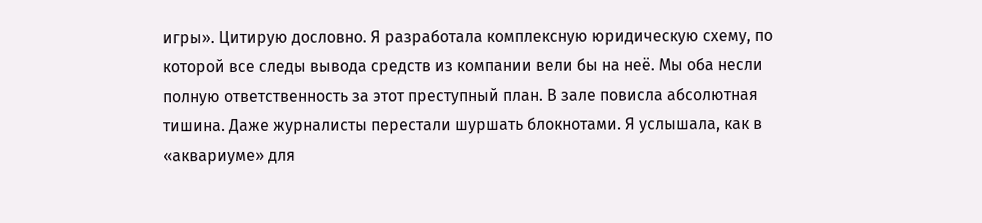игры». Цитирую дословно. Я разработала комплексную юридическую схему, по которой все следы вывода средств из компании вели бы на неё. Мы оба несли полную ответственность за этот преступный план. В зале повисла абсолютная тишина. Даже журналисты перестали шуршать блокнотами. Я услышала, как в «аквариуме» для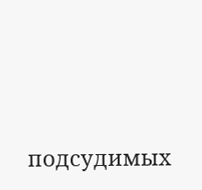подсудимых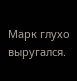Марк глухо выругался.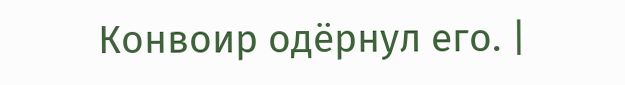Конвоир одёрнул его. |